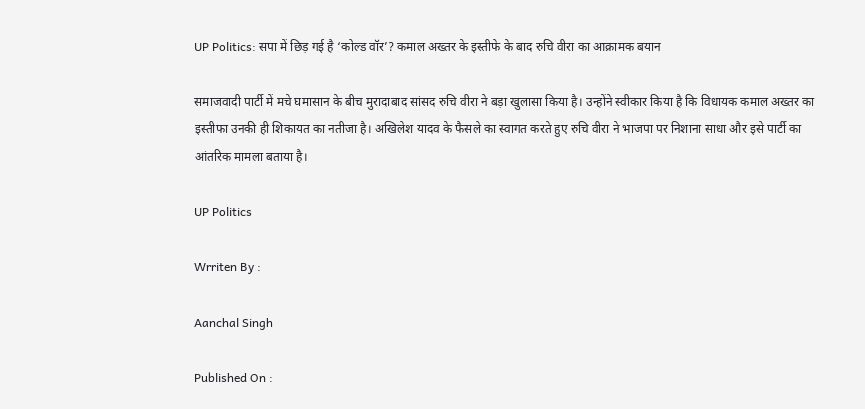UP Politics: सपा में छिड़ गई है ‘कोल्ड वॉर’? कमाल अख्तर के इस्तीफे के बाद रुचि वीरा का आक्रामक बयान

समाजवादी पार्टी में मचे घमासान के बीच मुरादाबाद सांसद रुचि वीरा ने बड़ा खुलासा किया है। उन्होंने स्वीकार किया है कि विधायक कमाल अख्तर का इस्तीफा उनकी ही शिकायत का नतीजा है। अखिलेश यादव के फैसले का स्वागत करते हुए रुचि वीरा ने भाजपा पर निशाना साधा और इसे पार्टी का आंतरिक मामला बताया है।

UP Politics

Wrriten By :

Aanchal Singh

Published On :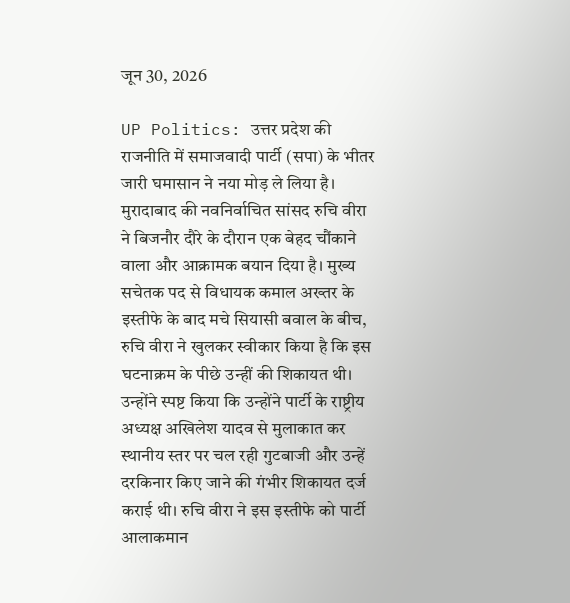जून 30, 2026

UP Politics: उत्तर प्रदेश की राजनीति में समाजवादी पार्टी (सपा) के भीतर जारी घमासान ने नया मोड़ ले लिया है। मुरादाबाद की नवनिर्वाचित सांसद रुचि वीरा ने बिजनौर दौरे के दौरान एक बेहद चौंकाने वाला और आक्रामक बयान दिया है। मुख्य सचेतक पद से विधायक कमाल अख्तर के इस्तीफे के बाद मचे सियासी बवाल के बीच, रुचि वीरा ने खुलकर स्वीकार किया है कि इस घटनाक्रम के पीछे उन्हीं की शिकायत थी। उन्होंने स्पष्ट किया कि उन्होंने पार्टी के राष्ट्रीय अध्यक्ष अखिलेश यादव से मुलाकात कर स्थानीय स्तर पर चल रही गुटबाजी और उन्हें दरकिनार किए जाने की गंभीर शिकायत दर्ज कराई थी। रुचि वीरा ने इस इस्तीफे को पार्टी आलाकमान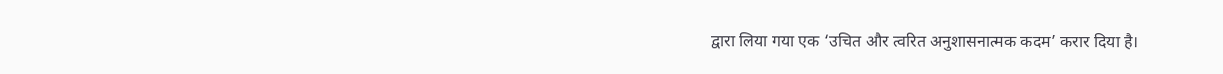द्वारा लिया गया एक ‘उचित और त्वरित अनुशासनात्मक कदम’ करार दिया है।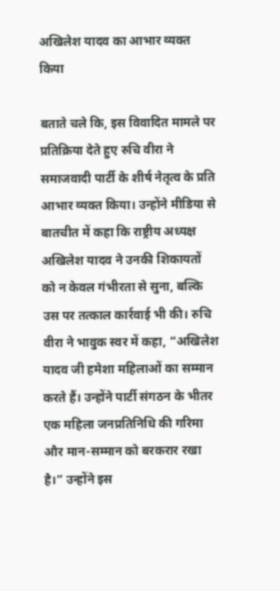अखिलेश यादव का आभार व्यक्त किया

बताते चले कि, इस विवादित मामले पर प्रतिक्रिया देते हुए रुचि वीरा ने समाजवादी पार्टी के शीर्ष नेतृत्व के प्रति आभार व्यक्त किया। उन्होंने मीडिया से बातचीत में कहा कि राष्ट्रीय अध्यक्ष अखिलेश यादव ने उनकी शिकायतों को न केवल गंभीरता से सुना, बल्कि उस पर तत्काल कार्रवाई भी की। रुचि वीरा ने भावुक स्वर में कहा, “अखिलेश यादव जी हमेशा महिलाओं का सम्मान करते हैं। उन्होंने पार्टी संगठन के भीतर एक महिला जनप्रतिनिधि की गरिमा और मान-सम्मान को बरकरार रखा है।” उन्होंने इस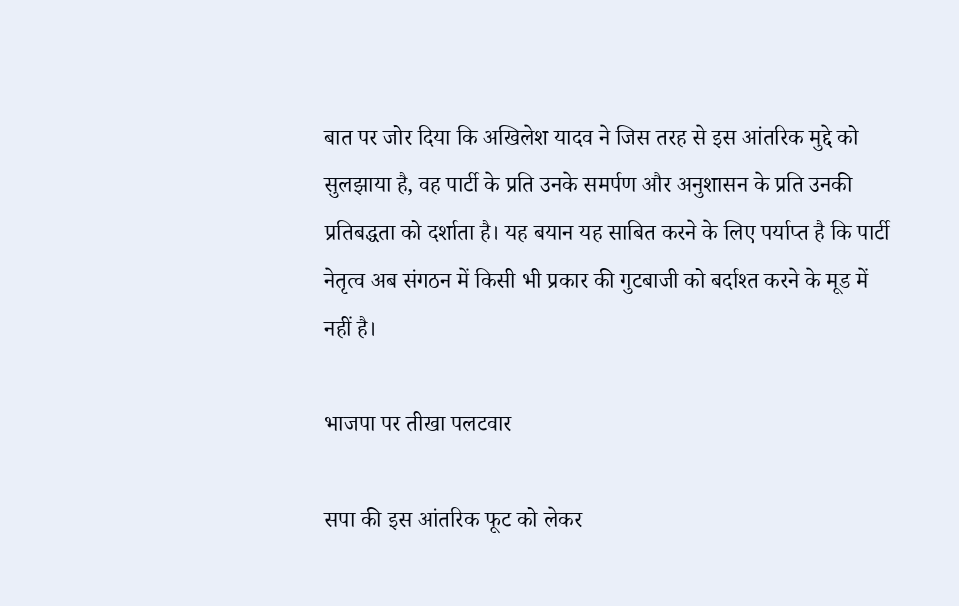बात पर जोर दिया कि अखिलेश यादव ने जिस तरह से इस आंतरिक मुद्दे को सुलझाया है, वह पार्टी के प्रति उनके समर्पण और अनुशासन के प्रति उनकी प्रतिबद्धता को दर्शाता है। यह बयान यह साबित करने के लिए पर्याप्त है कि पार्टी नेतृत्व अब संगठन में किसी भी प्रकार की गुटबाजी को बर्दाश्त करने के मूड में नहीं है।

भाजपा पर तीखा पलटवार

सपा की इस आंतरिक फूट को लेकर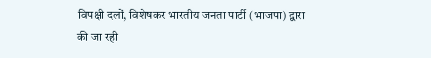विपक्षी दलों, विशेषकर भारतीय जनता पार्टी (भाजपा) द्वारा की जा रही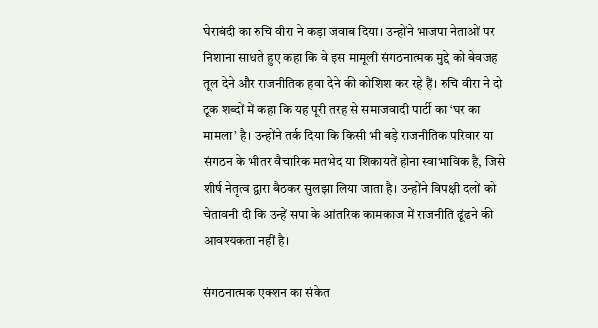घेराबंदी का रुचि वीरा ने कड़ा जवाब दिया। उन्होंने भाजपा नेताओं पर निशाना साधते हुए कहा कि वे इस मामूली संगठनात्मक मुद्दे को बेवजह तूल देने और राजनीतिक हवा देने की कोशिश कर रहे हैं। रुचि वीरा ने दो टूक शब्दों में कहा कि यह पूरी तरह से समाजवादी पार्टी का ‘घर का मामला’ है। उन्होंने तर्क दिया कि किसी भी बड़े राजनीतिक परिवार या संगठन के भीतर वैचारिक मतभेद या शिकायतें होना स्वाभाविक है, जिसे शीर्ष नेतृत्व द्वारा बैठकर सुलझा लिया जाता है। उन्होंने विपक्षी दलों को चेतावनी दी कि उन्हें सपा के आंतरिक कामकाज में राजनीति ढूंढने की आवश्यकता नहीं है।

संगठनात्मक एक्शन का संकेत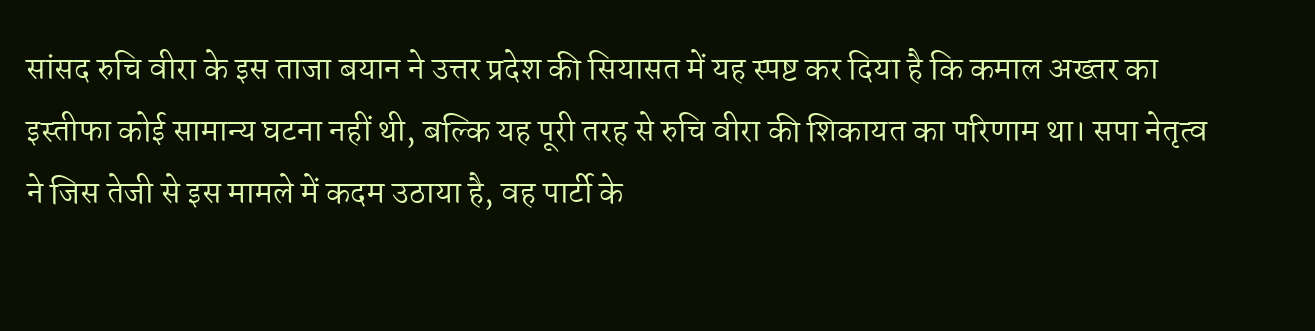सांसद रुचि वीरा के इस ताजा बयान ने उत्तर प्रदेश की सियासत में यह स्पष्ट कर दिया है कि कमाल अख्तर का इस्तीफा कोई सामान्य घटना नहीं थी, बल्कि यह पूरी तरह से रुचि वीरा की शिकायत का परिणाम था। सपा नेतृत्व ने जिस तेजी से इस मामले में कदम उठाया है, वह पार्टी के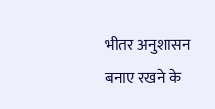भीतर अनुशासन बनाए रखने के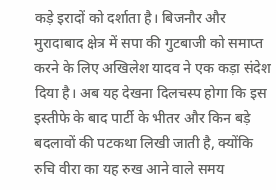कड़े इरादों को दर्शाता है। बिजनौर और मुरादाबाद क्षेत्र में सपा की गुटबाजी को समाप्त करने के लिए अखिलेश यादव ने एक कड़ा संदेश दिया है। अब यह देखना दिलचस्प होगा कि इस इस्तीफे के बाद पार्टी के भीतर और किन बड़े बदलावों की पटकथा लिखी जाती है, क्योंकि रुचि वीरा का यह रुख आने वाले समय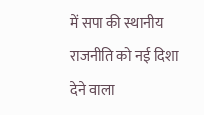में सपा की स्थानीय राजनीति को नई दिशा देने वाला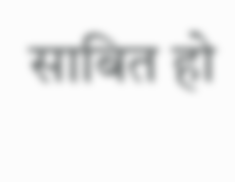साबित हो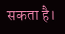सकता है।